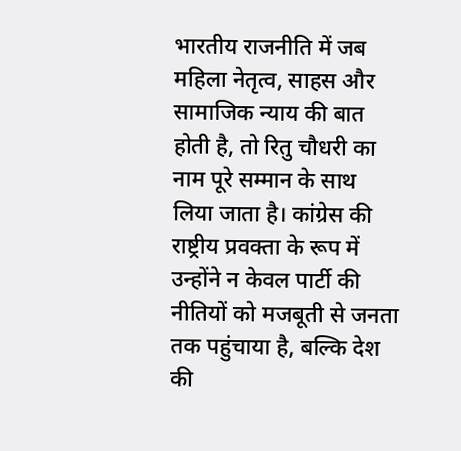भारतीय राजनीति में जब महिला नेतृत्व, साहस और सामाजिक न्याय की बात होती है, तो रितु चौधरी का नाम पूरे सम्मान के साथ लिया जाता है। कांग्रेस की राष्ट्रीय प्रवक्ता के रूप में उन्होंने न केवल पार्टी की नीतियों को मजबूती से जनता तक पहुंचाया है, बल्कि देश की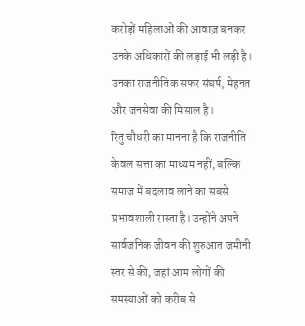करोड़ों महिलाओं की आवाज़ बनकर उनके अधिकारों की लड़ाई भी लड़ी है। उनका राजनीतिक सफर संघर्ष, मेहनत और जनसेवा की मिसाल है।
रितु चौधरी का मानना है कि राजनीति केवल सत्ता का माध्यम नहीं, बल्कि समाज में बदलाव लाने का सबसे प्रभावशाली रास्ता है। उन्होंने अपने सार्वजनिक जीवन की शुरुआत जमीनी स्तर से की, जहां आम लोगों की समस्याओं को करीब से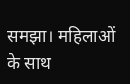समझा। महिलाओं के साथ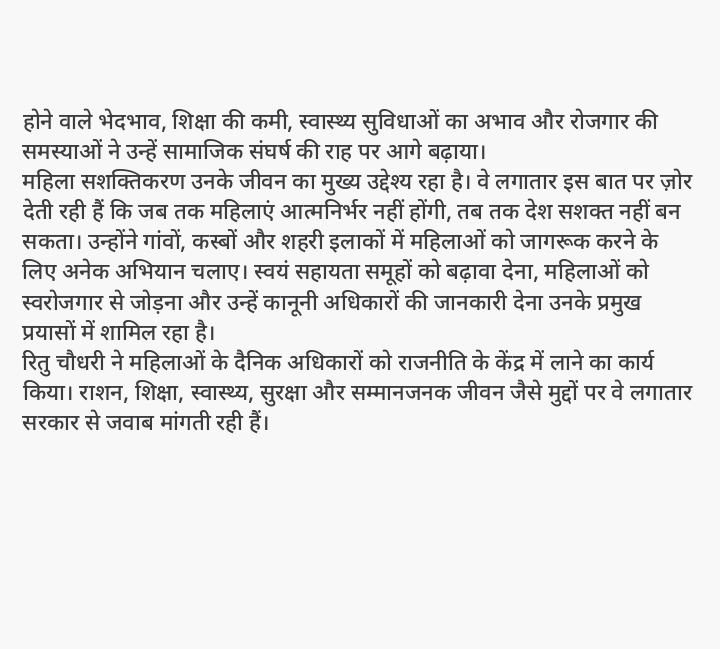होने वाले भेदभाव, शिक्षा की कमी, स्वास्थ्य सुविधाओं का अभाव और रोजगार की समस्याओं ने उन्हें सामाजिक संघर्ष की राह पर आगे बढ़ाया।
महिला सशक्तिकरण उनके जीवन का मुख्य उद्देश्य रहा है। वे लगातार इस बात पर ज़ोर देती रही हैं कि जब तक महिलाएं आत्मनिर्भर नहीं होंगी, तब तक देश सशक्त नहीं बन सकता। उन्होंने गांवों, कस्बों और शहरी इलाकों में महिलाओं को जागरूक करने के लिए अनेक अभियान चलाए। स्वयं सहायता समूहों को बढ़ावा देना, महिलाओं को स्वरोजगार से जोड़ना और उन्हें कानूनी अधिकारों की जानकारी देना उनके प्रमुख प्रयासों में शामिल रहा है।
रितु चौधरी ने महिलाओं के दैनिक अधिकारों को राजनीति के केंद्र में लाने का कार्य किया। राशन, शिक्षा, स्वास्थ्य, सुरक्षा और सम्मानजनक जीवन जैसे मुद्दों पर वे लगातार सरकार से जवाब मांगती रही हैं।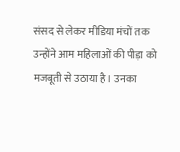संसद से लेकर मीडिया मंचों तक उन्होंने आम महिलाओं की पीड़ा को मजबूती से उठाया है। उनका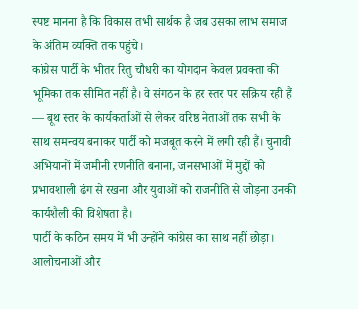स्पष्ट मानना है कि विकास तभी सार्थक है जब उसका लाभ समाज के अंतिम व्यक्ति तक पहुंचे।
कांग्रेस पार्टी के भीतर रितु चौधरी का योगदान केवल प्रवक्ता की भूमिका तक सीमित नहीं है। वे संगठन के हर स्तर पर सक्रिय रही हैं — बूथ स्तर के कार्यकर्ताओं से लेकर वरिष्ठ नेताओं तक सभी के साथ समन्वय बनाकर पार्टी को मजबूत करने में लगी रही हैं। चुनावी अभियानों में जमीनी रणनीति बनाना, जनसभाओं में मुद्दों को प्रभावशाली ढंग से रखना और युवाओं को राजनीति से जोड़ना उनकी कार्यशैली की विशेषता है।
पार्टी के कठिन समय में भी उन्होंने कांग्रेस का साथ नहीं छोड़ा। आलोचनाओं और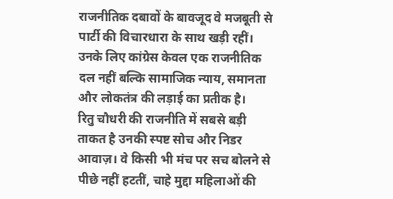राजनीतिक दबावों के बावजूद वे मजबूती से पार्टी की विचारधारा के साथ खड़ी रहीं। उनके लिए कांग्रेस केवल एक राजनीतिक दल नहीं बल्कि सामाजिक न्याय, समानता और लोकतंत्र की लड़ाई का प्रतीक है।
रितु चौधरी की राजनीति में सबसे बड़ी ताकत है उनकी स्पष्ट सोच और निडर आवाज़। वे किसी भी मंच पर सच बोलने से पीछे नहीं हटतीं, चाहे मुद्दा महिलाओं की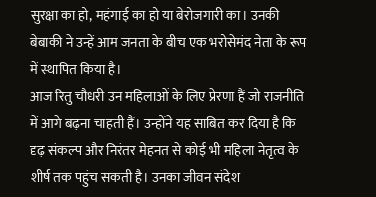सुरक्षा का हो, महंगाई का हो या बेरोजगारी का। उनकी बेबाकी ने उन्हें आम जनता के बीच एक भरोसेमंद नेता के रूप में स्थापित किया है।
आज रितु चौधरी उन महिलाओं के लिए प्रेरणा हैं जो राजनीति में आगे बढ़ना चाहती हैं। उन्होंने यह साबित कर दिया है कि दृढ़ संकल्प और निरंतर मेहनत से कोई भी महिला नेतृत्व के शीर्ष तक पहुंच सकती है। उनका जीवन संदेश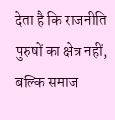देता है कि राजनीति पुरुषों का क्षेत्र नहीं, बल्कि समाज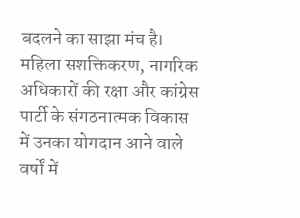बदलने का साझा मंच है।
महिला सशक्तिकरण, नागरिक अधिकारों की रक्षा और कांग्रेस पार्टी के संगठनात्मक विकास में उनका योगदान आने वाले वर्षों में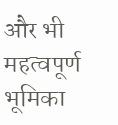और भी महत्वपूर्ण भूमिका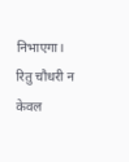निभाएगा। रितु चौधरी न केवल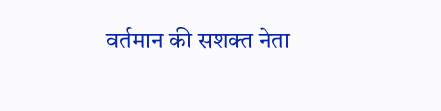वर्तमान की सशक्त नेता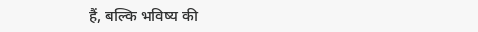हैं, बल्कि भविष्य की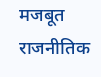मजबूत राजनीतिक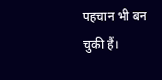पहचान भी बन चुकी हैं।